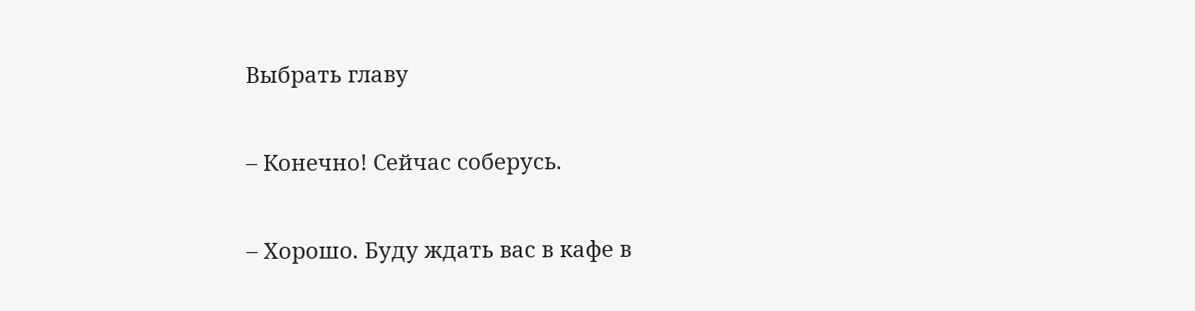Выбрать главу

– Конечно! Сейчас соберусь.

– Хорошо. Буду ждать вас в кафе в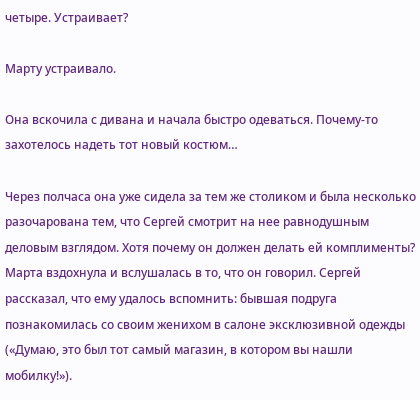четыре. Устраивает?

Марту устраивало.

Она вскочила с дивана и начала быстро одеваться. Почему-то захотелось надеть тот новый костюм…

Через полчаса она уже сидела за тем же столиком и была несколько разочарована тем, что Сергей смотрит на нее равнодушным деловым взглядом. Хотя почему он должен делать ей комплименты? Марта вздохнула и вслушалась в то, что он говорил. Сергей рассказал, что ему удалось вспомнить: бывшая подруга познакомилась со своим женихом в салоне эксклюзивной одежды («Думаю, это был тот самый магазин, в котором вы нашли мобилку!»).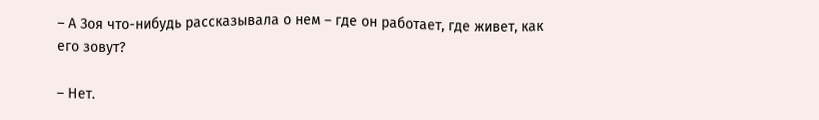– А Зоя что-нибудь рассказывала о нем – где он работает, где живет, как его зовут?

– Нет.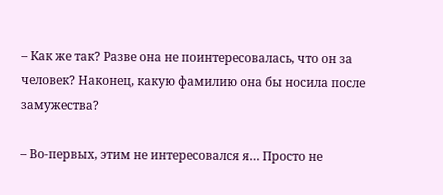– Как же так? Разве она не поинтересовалась, что он за человек? Наконец, какую фамилию она бы носила после замужества?

– Во-первых, этим не интересовался я… Просто не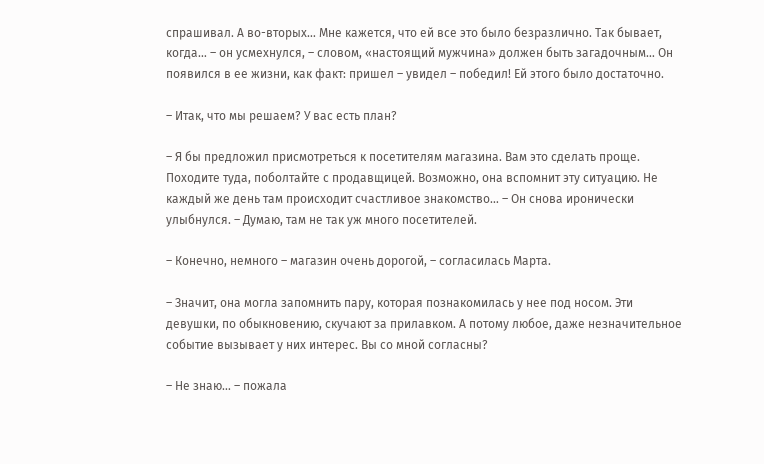спрашивал. А во-вторых… Мне кажется, что ей все это было безразлично. Так бывает, когда… – он усмехнулся, – словом, «настоящий мужчина» должен быть загадочным… Он появился в ее жизни, как факт: пришел – увидел – победил! Ей этого было достаточно.

– Итак, что мы решаем? У вас есть план?

– Я бы предложил присмотреться к посетителям магазина. Вам это сделать проще. Походите туда, поболтайте с продавщицей. Возможно, она вспомнит эту ситуацию. Не каждый же день там происходит счастливое знакомство… – Он снова иронически улыбнулся. – Думаю, там не так уж много посетителей.

– Конечно, немного – магазин очень дорогой, – согласилась Марта.

– Значит, она могла запомнить пару, которая познакомилась у нее под носом. Эти девушки, по обыкновению, скучают за прилавком. А потому любое, даже незначительное событие вызывает у них интерес. Вы со мной согласны?

– Не знаю… – пожала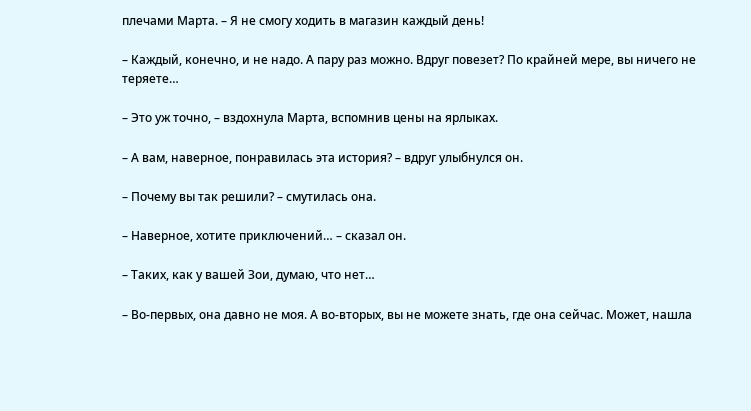плечами Марта. – Я не смогу ходить в магазин каждый день!

– Каждый, конечно, и не надо. А пару раз можно. Вдруг повезет? По крайней мере, вы ничего не теряете…

– Это уж точно, – вздохнула Марта, вспомнив цены на ярлыках.

– А вам, наверное, понравилась эта история? – вдруг улыбнулся он.

– Почему вы так решили? – смутилась она.

– Наверное, хотите приключений… – сказал он.

– Таких, как у вашей Зои, думаю, что нет…

– Во-первых, она давно не моя. А во-вторых, вы не можете знать, где она сейчас. Может, нашла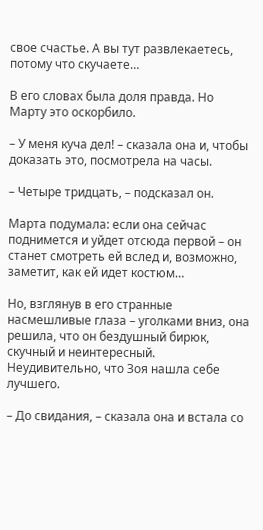свое счастье. А вы тут развлекаетесь, потому что скучаете…

В его словах была доля правда. Но Марту это оскорбило.

– У меня куча дел! – сказала она и, чтобы доказать это, посмотрела на часы.

– Четыре тридцать, – подсказал он.

Марта подумала: если она сейчас поднимется и уйдет отсюда первой – он станет смотреть ей вслед и, возможно, заметит, как ей идет костюм…

Но, взглянув в его странные насмешливые глаза – уголками вниз, она решила, что он бездушный бирюк, скучный и неинтересный. Неудивительно, что Зоя нашла себе лучшего.

– До свидания, – сказала она и встала со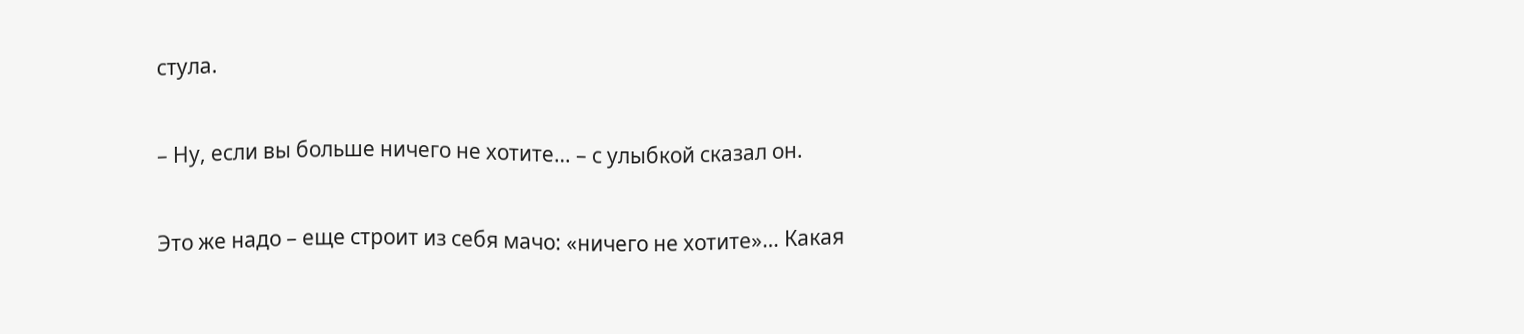стула.

– Ну, если вы больше ничего не хотите… – с улыбкой сказал он.

Это же надо – еще строит из себя мачо: «ничего не хотите»… Какая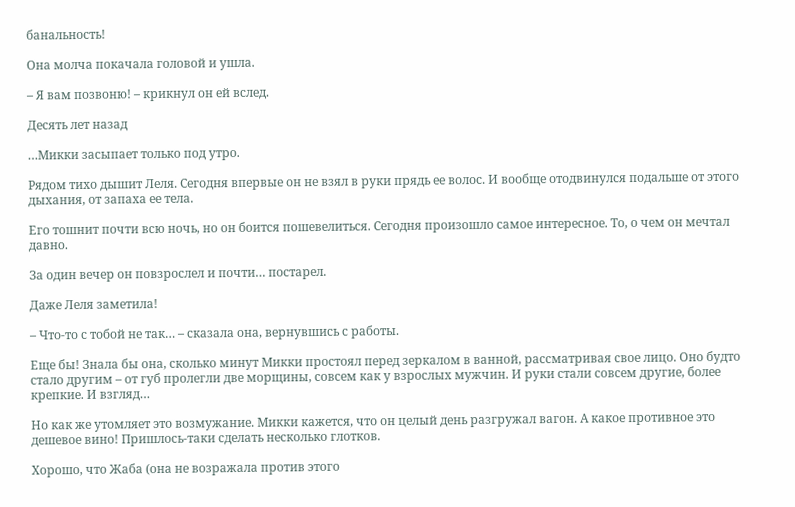банальность!

Она молча покачала головой и ушла.

– Я вам позвоню! – крикнул он ей вслед.

Десять лет назад

…Микки засыпает только под утро.

Рядом тихо дышит Леля. Сегодня впервые он не взял в руки прядь ее волос. И вообще отодвинулся подальше от этого дыхания, от запаха ее тела.

Его тошнит почти всю ночь, но он боится пошевелиться. Сегодня произошло самое интересное. То, о чем он мечтал давно.

За один вечер он повзрослел и почти… постарел.

Даже Леля заметила!

– Что-то с тобой не так… – сказала она, вернувшись с работы.

Еще бы! Знала бы она, сколько минут Микки простоял перед зеркалом в ванной, рассматривая свое лицо. Оно будто стало другим – от губ пролегли две морщины, совсем как у взрослых мужчин. И руки стали совсем другие, более крепкие. И взгляд…

Но как же утомляет это возмужание. Микки кажется, что он целый день разгружал вагон. А какое противное это дешевое вино! Пришлось-таки сделать несколько глотков.

Хорошо, что Жаба (она не возражала против этого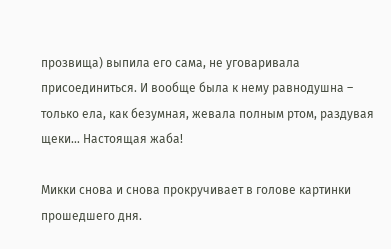прозвища) выпила его сама, не уговаривала присоединиться. И вообще была к нему равнодушна – только ела, как безумная, жевала полным ртом, раздувая щеки… Настоящая жаба!

Микки снова и снова прокручивает в голове картинки прошедшего дня.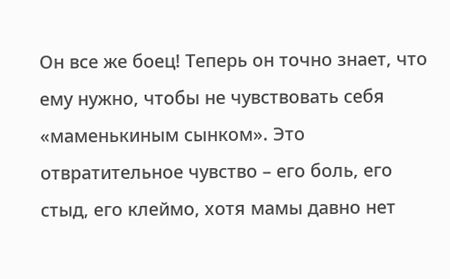Он все же боец! Теперь он точно знает, что ему нужно, чтобы не чувствовать себя «маменькиным сынком». Это отвратительное чувство – его боль, его стыд, его клеймо, хотя мамы давно нет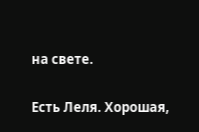на свете.

Есть Леля. Хорошая,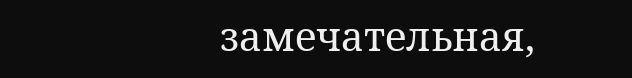замечательная,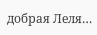добрая Леля…